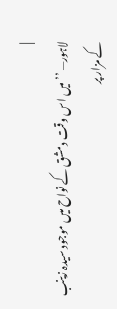|
لاہور— ’’میں اس وقت دمشق کے نواح میں موجود سیدہ زینب کے مزار پر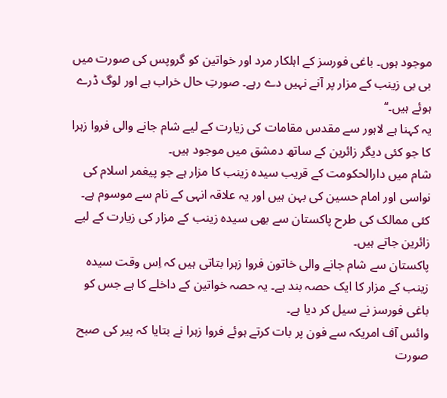موجود ہوں۔ باغی فورسز کے اہلکار مرد اور خواتین کو گروپس کی صورت میں بی بی زینب کے مزار پر آنے نہیں دے رہے۔ صورتِ حال خراب ہے اور لوگ ڈرے ہوئے ہیں۔‘‘
یہ کہنا ہے لاہور سے مقدس مقامات کی زیارت کے لیے شام جانے والی فروا زہرا کا جو کئی دیگر زائرین کے ساتھ دمشق میں موجود ہیں۔
شام میں دارالحکومت کے قریب سیدہ زینب کا مزار ہے جو پیغمر اسلام کی نواسی اور امام حسین کی بہن ہیں اور یہ علاقہ انہی کے نام سے موسوم ہے۔
کئی ممالک کی طرح پاکستان سے بھی سیدہ زینب کے مزار کی زیارت کے لیے زائرین جاتے ہیں۔
پاکستان سے شام جانے والی خاتون فروا زہرا بتاتی ہیں کہ اِس وقت سیدہ زینب کے مزار کا ایک حصہ بند ہے۔ یہ حصہ خواتین کے داخلے کا ہے جس کو باغی فورسز نے سیل کر دیا ہے۔
وائس آف امریکہ سے فون پر بات کرتے ہوئے فروا زہرا نے بتایا کہ پیر کی صبح صورت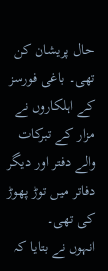حال پریشان کن تھی۔ باغی فورسز کے اہلکاروں نے مزار کے تبرکات والے دفتر اور دیگر دفاتر میں توڑ پھوڑ کی تھی۔
انہوں نے بتایا کہ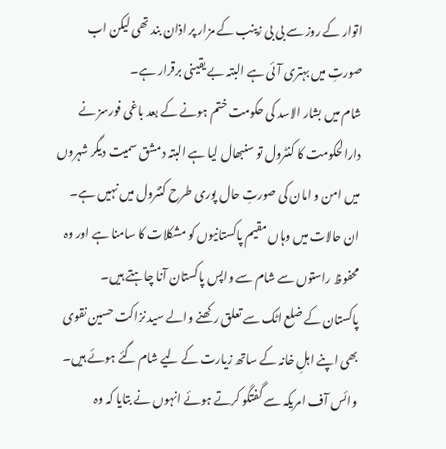اتوار کے روز سے بی بی زینب کے مزار پر اذان بند تھی لیکن اب صورتِ میں بہتری آئی ہے البتہ بے یقینی برقرار ہے۔
شام میں بشار الاسد کی حکومت ختم ہونے کے بعد باغی فورسز نے دارالحکومت کا کنٹرول تو سنبھال لیا ہے البتہ دمشق سمیت دیگر شہروں میں امن و امان کی صورتِ حال پوری طرح کنٹرول میں نہیں ہے۔
ان حالات میں وہاں مقیم پاکستانیوں کو مشکلات کا سامنا ہے اور وہ محفوظ راستوں سے شام سے واپس پاکستان آنا چاہتے ہیں۔
پاکستان کے ضلع اٹک سے تعلق رکھنے والے سید نزاکت حسین نقوی بھی اپنے اہلِ خانہ کے ساتھ زیارت کے لیے شام گئے ہوئے ہیں۔
وائس آف امریکہ سے گفتگو کرتے ہوئے انہوں نے بتایا کہ وہ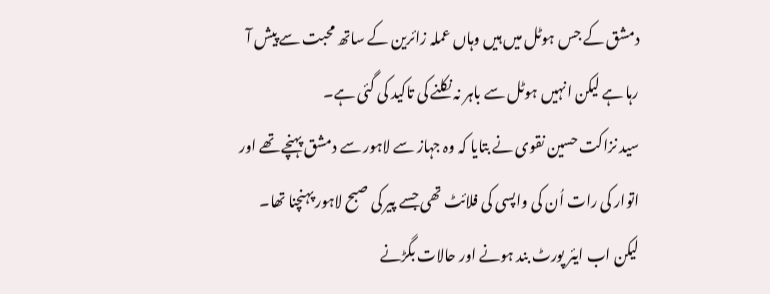دمشق کے جس ہوٹل میں ہیں وہاں عملہ زائرین کے ساتھ محبت سے پیش آ رہا ہے لیکن انہیں ہوٹل سے باہر نہ نکلنے کی تاکید کی گئی ہے۔
سید نزاکت حسین نقوی نے بتایا کہ وہ جہاز سے لاہور سے دمشق پہنچے تھے اور اتوار کی رات اُن کی واپسی کی فلائٹ تھی جسے پیر کی صبح لاہور پہنچنا تھا۔ لیکن اب ایئر پورٹ بند ہونے اور حالات بگڑنے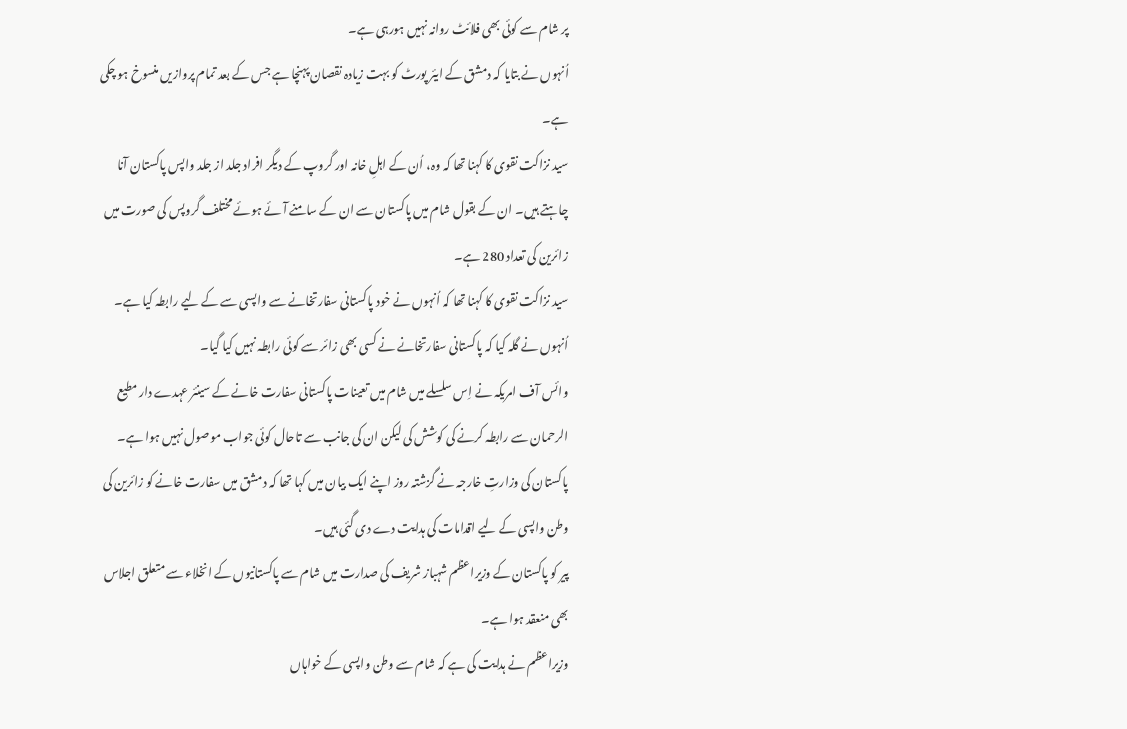پر شام سے کوئی بھی فلائٹ روانہ نہیں ہورہی ہے۔
اُنہوں نے بتایا کہ دمشق کے ایئر پورٹ کو بہت زیادہ نقصان پہنچا ہے جس کے بعد تمام پروازیں منسوخ ہو چکی ہے۔
سید نزاکت نقوی کا کہنا تھا کہ وہ، اُن کے اہلِ خانہ اور گروپ کے دیگر افراد جلد از جلد واپس پاکستان آنا چاہتے ہیں۔ ان کے بقول شام میں پاکستان سے ان کے سامنے آئے ہوئے مختلف گروپس کی صورت میں زائرین کی تعداد 280 ہے۔
سید نزاکت نقوی کا کہنا تھا کہ اُنہوں نے خود پاکستانی سفارتخانے سے واپسی سے کے لیے رابطہ کیا ہے۔ اُنہوں نے گلہ کیا کہ پاکستانی سفارتخانے نے کسی بھی زائر سے کوئی رابطہ نہیں کیا گیا۔
وائس آف امریکہ نے اِس سلسلے میں شام میں تعینات پاکستانی سفارت خانے کے سینئر عہدے دار مطیع الرحمان سے رابطہ کرنے کی کوشش کی لیکن ان کی جانب سے تاحال کوئی جواب موصول نہیں ہوا ہے۔
پاکستان کی وزارتِ خارجہ نے گزشتہ روز اپنے ایک بیان میں کہا تھا کہ دمشق میں سفارت خانے کو زائرین کی وطن واپسی کے لیے اقدامات کی ہدایت دے دی گئی ہیں۔
پیر کو پاکستان کے وزیراعظم شہباز شریف کی صدارت میں شام سے پاکستانیوں کے انخلاء سے متعلق اجلاس بھی منعقد ہوا ہے۔
وزیراعظم نے ہدایت کی ہے کہ شام سے وطن واپسی کے خواہاں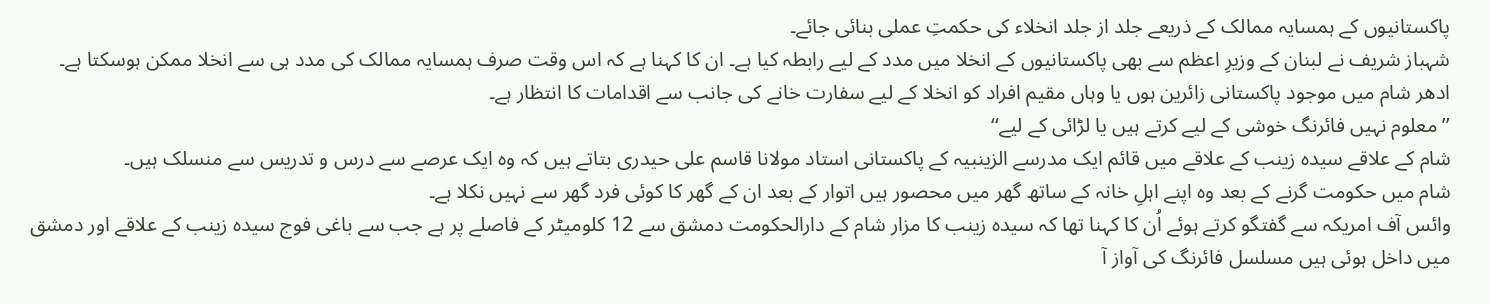پاکستانیوں کے ہمسایہ ممالک کے ذریعے جلد از جلد انخلاء کی حکمتِ عملی بنائی جائے۔
شہباز شریف نے لبنان کے وزیرِ اعظم سے بھی پاکستانیوں کے انخلا میں مدد کے لیے رابطہ کیا ہے۔ ان کا کہنا ہے کہ اس وقت صرف ہمسایہ ممالک کی مدد ہی سے انخلا ممکن ہوسکتا ہے۔
ادھر شام میں موجود پاکستانی زائرین ہوں یا وہاں مقیم افراد کو انخلا کے لیے سفارت خانے کی جانب سے اقدامات کا انتظار ہے۔
’’معلوم نہیں فائرنگ خوشی کے لیے کرتے ہیں یا لڑائی کے لیے‘‘
شام کے علاقے سیدہ زینب کے علاقے میں قائم ایک مدرسے الزینبیہ کے پاکستانی استاد مولانا قاسم علی حیدری بتاتے ہیں کہ وہ ایک عرصے سے درس و تدریس سے منسلک ہیں۔
شام میں حکومت گرنے کے بعد وہ اپنے اہلِ خانہ کے ساتھ گھر میں محصور ہیں اتوار کے بعد ان کے گھر کا کوئی فرد گھر سے نہیں نکلا ہے۔
وائس آف امریکہ سے گفتگو کرتے ہوئے اُن کا کہنا تھا کہ سیدہ زینب کا مزار شام کے دارالحکومت دمشق سے 12 کلومیٹر کے فاصلے پر ہے جب سے باغی فوج سیدہ زینب کے علاقے اور دمشق میں داخل ہوئی ہیں مسلسل فائرنگ کی آواز آ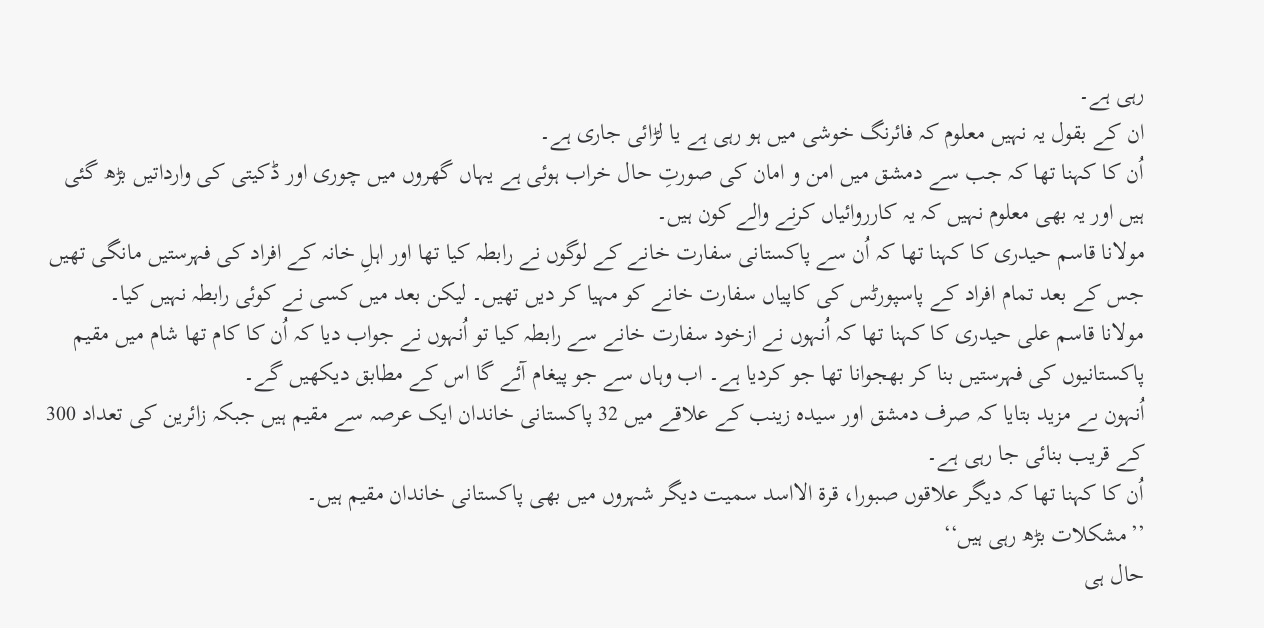رہی ہے۔
ان کے بقول یہ نہیں معلوم کہ فائرنگ خوشی میں ہو رہی ہے یا لڑائی جاری ہے۔
اُن کا کہنا تھا کہ جب سے دمشق میں امن و امان کی صورتِ حال خراب ہوئی ہے یہاں گھروں میں چوری اور ڈکیتی کی وارداتیں بڑھ گئی ہیں اور یہ بھی معلوم نہیں کہ یہ کارروائیاں کرنے والے کون ہیں۔
مولانا قاسم حیدری کا کہنا تھا کہ اُن سے پاکستانی سفارت خانے کے لوگوں نے رابطہ کیا تھا اور اہلِ خانہ کے افراد کی فہرستیں مانگی تھیں جس کے بعد تمام افراد کے پاسپورٹس کی کاپیاں سفارت خانے کو مہیا کر دیں تھیں۔ لیکن بعد میں کسی نے کوئی رابطہ نہیں کیا۔
مولانا قاسم علی حیدری کا کہنا تھا کہ اُنہوں نے ازخود سفارت خانے سے رابطہ کیا تو اُنہوں نے جواب دیا کہ اُن کا کام تھا شام میں مقیم پاکستانیوں کی فہرستیں بنا کر بھجوانا تھا جو کردیا ہے۔ اب وہاں سے جو پیغام آئے گا اس کے مطابق دیکھیں گے۔
اُنہون ںے مزید بتایا کہ صرف دمشق اور سیدہ زینب کے علاقے میں 32 پاکستانی خاندان ایک عرصہ سے مقیم ہیں جبکہ زائرین کی تعداد 300 کے قریب بنائی جا رہی ہے۔
اُن کا کہنا تھا کہ دیگر علاقوں صبورا، قرة الااسد سمیت دیگر شہروں میں بھی پاکستانی خاندان مقیم ہیں۔
’’مشکلات بڑھ رہی ہیں‘‘
حال ہی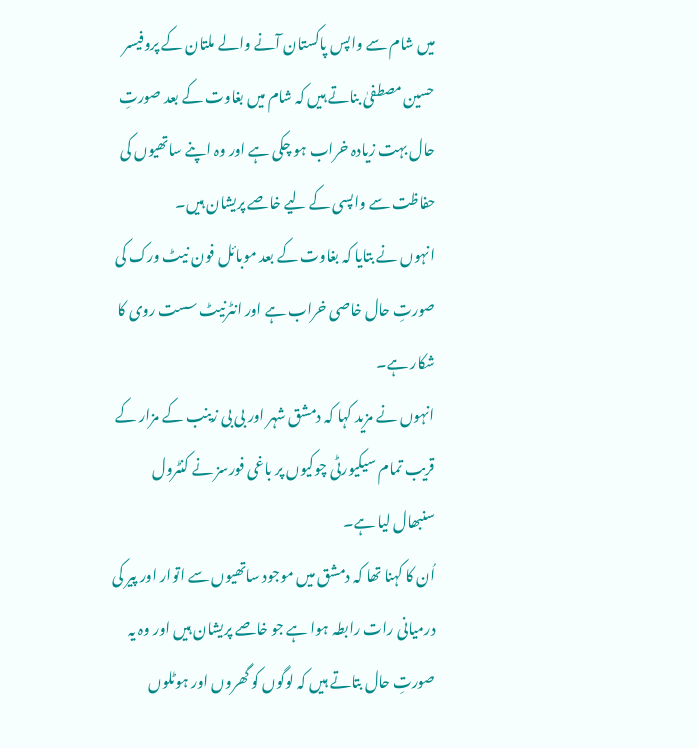میں شام سے واپس پاکستان آنے والے ملتان کے پروفیسر حسین مصطفیٰ بناتے ہیں کہ شام میں بغاوت کے بعد صورتِ حال بہت زیادہ خراب ہو چکی ہے اور وہ اپنے ساتھیوں کی حفاظت سے واپسی کے لیے خاصے پریشان ہیں۔
انہوں نے بتایا کہ بغاوت کے بعد موبائل فون نیٹ ورک کی صورتِ حال خاصی خراب ہے اور انٹرنیٹ سست روی کا شکار ہے۔
انہوں نے مزید کہا کہ دمشق شہر اور بی بی زینب کے مزار کے قریب تمام سیکیورٹی چوکیوں پر باغی فورسز نے کنٹرول سنبھال لیا ہے۔
اُن کا کہنا تھا کہ دمشق میں موجود ساتھیوں سے اتوار اور پیر کی درمیانی رات رابطہ ہوا ہے جو خاصے پریشان ہیں اور وہ یہ صورتِ حال بتاتے ہیں کہ لوگوں کو گھروں اور ہوٹلوں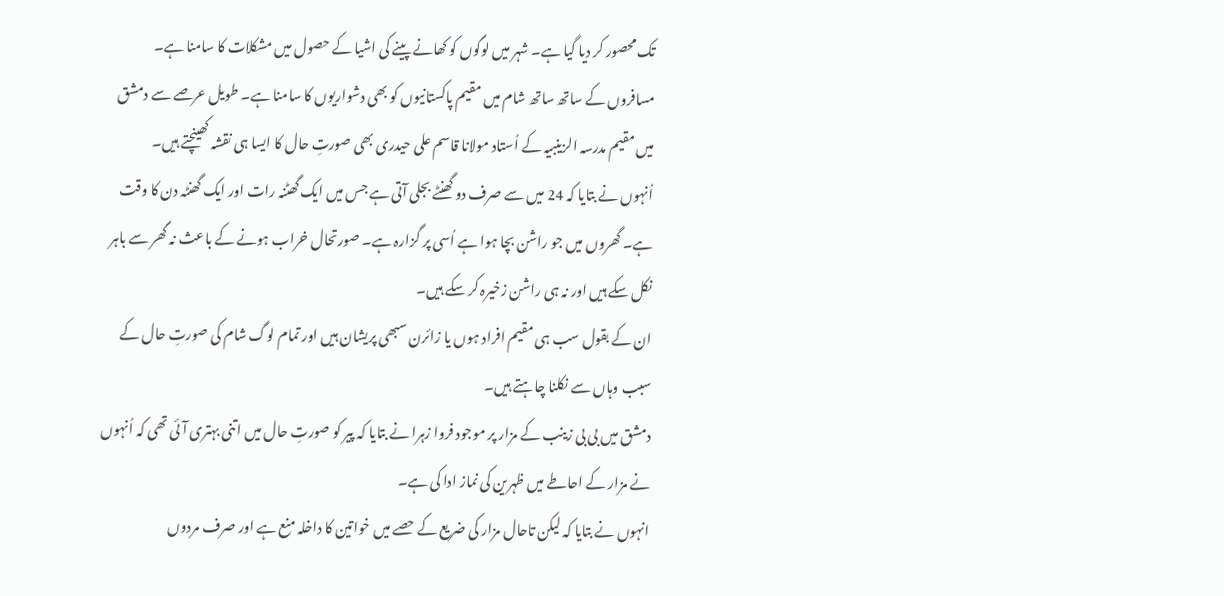تک محصور کر دیا گیا ہے۔ شہر میں لوگوں کو کھانے پینے کی اشیا کے حصول میں مشکلات کا سامنا ہے۔
مسافروں کے ساتھ ساتھ شام میں مقیم پاکستانیوں کو بھی دشواریوں کا سامنا ہے۔ طویل عرصے سے دمشق میں مقیم مدرسہ الزینبیہ کے اُستاد مولانا قاسم علی حیدری بھی صورتِ حال کا ایسا ہی نقشہ کھینچتے ہیں۔
اُنہوں نے بتایا کہ 24 میں سے صرف دو گھنٹے بجلی آتی ہے جس میں ایک گھٹنہ رات اور ایک گھنٹہ دن کا وقت ہے۔ گھروں میں جو راشن بچا ہوا ہے اُسی پر گزارہ ہے۔ صورتحال خراب ہونے کے باعث نہ گھر سے باہر نکل سکے ہیں اور نہ ہی راشن زخیرہ کر سکے ہیں۔
ان کے بقول سب ہی مقیم افراد ہوں یا زائرن سبھی پریشان ہیں اور تمام لوگ شام کی صورتِ حال کے سبب وہاں سے نکلنا چاہتے ہیں۔
دمشق میں بی بی زینب کے مزار پر موجود فروا زہرا نے بتایا کہ پیر کو صورتِ حال میں اتنی بہتری آئی تھی کہ اُنہوں نے مزار کے احاطے میں ظہرین کی نماز ادا کی ہے۔
انہوں نے بتایا کہ لیکن تاحال مزار کی ضریع کے حصے میں خواتین کا داخلہ منع ہے اور صرف مردوں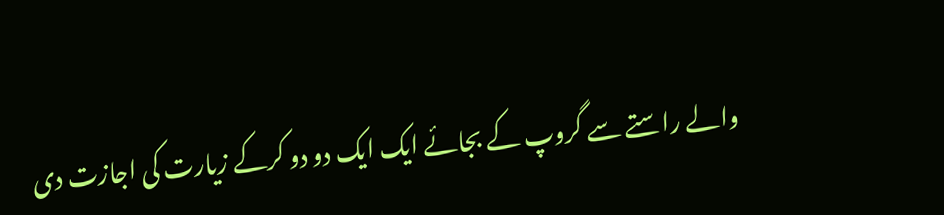والے راستے سے گروپ کے بجائے ایک ایک دو دو کرکے زیارت کی اجازت دی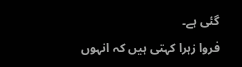گئی ہے۔
فروا زہرا کہتی ہیں کہ انہوں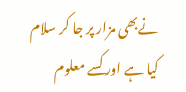نےبھی مزار پر جا کر سلام کیا ہے اور کسے معلوم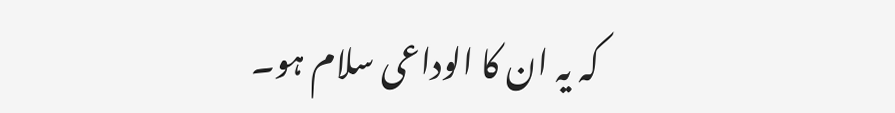کہ یہ ان کا الوداعی سلام ہو۔